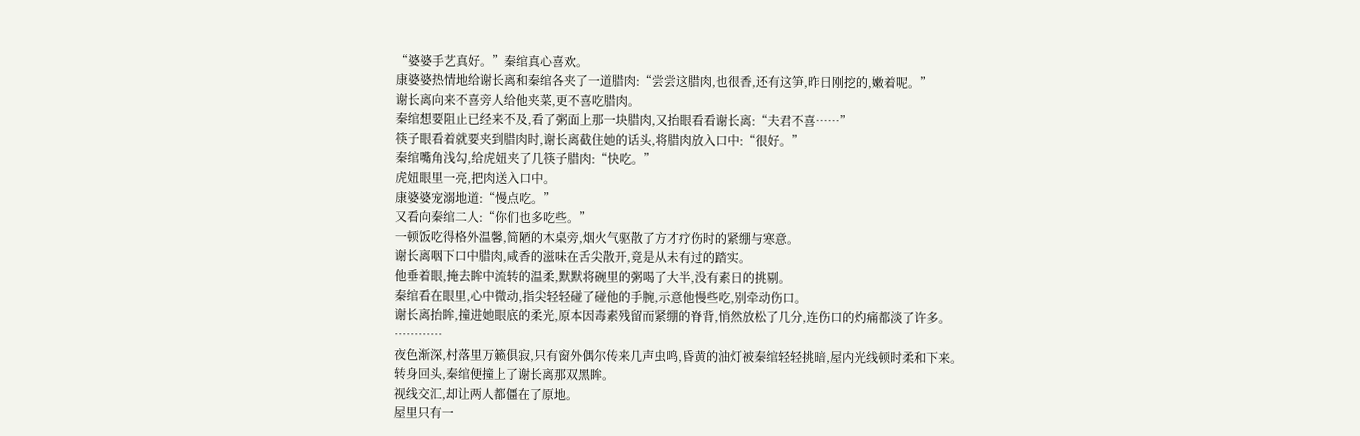“婆婆手艺真好。”秦绾真心喜欢。
康婆婆热情地给谢长离和秦绾各夹了一道腊肉:“尝尝这腊肉,也很香,还有这笋,昨日刚挖的,嫩着呢。”
谢长离向来不喜旁人给他夹菜,更不喜吃腊肉。
秦绾想要阻止已经来不及,看了粥面上那一块腊肉,又抬眼看看谢长离:“夫君不喜……”
筷子眼看着就要夹到腊肉时,谢长离截住她的话头,将腊肉放入口中:“很好。”
秦绾嘴角浅勾,给虎妞夹了几筷子腊肉:“快吃。”
虎妞眼里一亮,把肉送入口中。
康婆婆宠溺地道:“慢点吃。”
又看向秦绾二人:“你们也多吃些。”
一顿饭吃得格外温馨,简陋的木桌旁,烟火气驱散了方才疗伤时的紧绷与寒意。
谢长离咽下口中腊肉,咸香的滋味在舌尖散开,竟是从未有过的踏实。
他垂着眼,掩去眸中流转的温柔,默默将碗里的粥喝了大半,没有素日的挑剔。
秦绾看在眼里,心中微动,指尖轻轻碰了碰他的手腕,示意他慢些吃,别牵动伤口。
谢长离抬眸,撞进她眼底的柔光,原本因毒素残留而紧绷的脊背,悄然放松了几分,连伤口的灼痛都淡了许多。
…………
夜色渐深,村落里万籁俱寂,只有窗外偶尔传来几声虫鸣,昏黄的油灯被秦绾轻轻挑暗,屋内光线顿时柔和下来。
转身回头,秦绾便撞上了谢长离那双黑眸。
视线交汇,却让两人都僵在了原地。
屋里只有一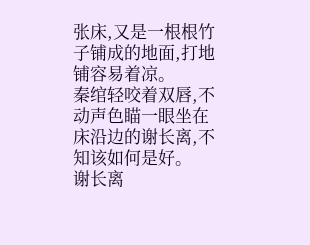张床,又是一根根竹子铺成的地面,打地铺容易着凉。
秦绾轻咬着双唇,不动声色瞄一眼坐在床沿边的谢长离,不知该如何是好。
谢长离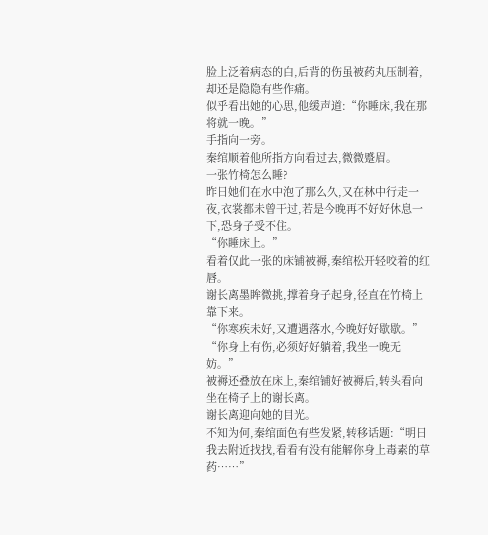脸上泛着病态的白,后背的伤虽被药丸压制着,却还是隐隐有些作痛。
似乎看出她的心思,他缓声道:“你睡床,我在那将就一晚。”
手指向一旁。
秦绾顺着他所指方向看过去,微微蹙眉。
一张竹椅怎么睡?
昨日她们在水中泡了那么久,又在林中行走一夜,衣裳都未曾干过,若是今晚再不好好休息一下,恐身子受不住。
“你睡床上。”
看着仅此一张的床铺被褥,秦绾松开轻咬着的红唇。
谢长离墨眸微挑,撑着身子起身,径直在竹椅上靠下来。
“你寒疾未好,又遭遇落水,今晚好好歇歇。”
“你身上有伤,必须好好躺着,我坐一晚无妨。”
被褥还叠放在床上,秦绾铺好被褥后,转头看向坐在椅子上的谢长离。
谢长离迎向她的目光。
不知为何,秦绾面色有些发紧,转移话题:“明日我去附近找找,看看有没有能解你身上毒素的草药……”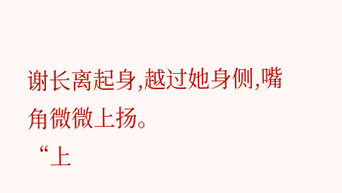谢长离起身,越过她身侧,嘴角微微上扬。
“上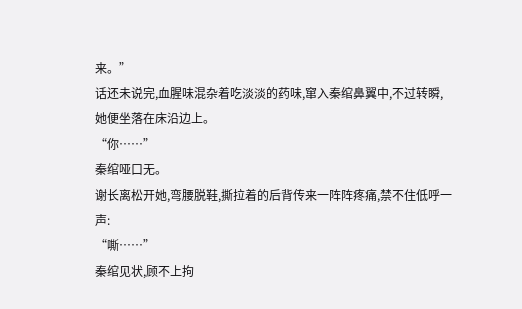来。”
话还未说完,血腥味混杂着吃淡淡的药味,窜入秦绾鼻翼中,不过转瞬,她便坐落在床沿边上。
“你……”
秦绾哑口无。
谢长离松开她,弯腰脱鞋,撕拉着的后背传来一阵阵疼痛,禁不住低呼一声:
“嘶……”
秦绾见状,顾不上拘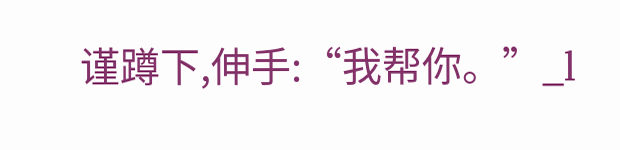谨蹲下,伸手:“我帮你。”_l